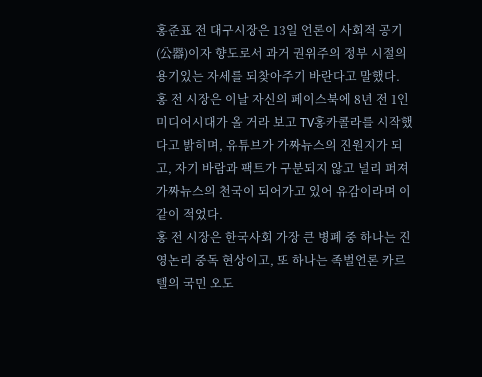홍준표 전 대구시장은 13일 언론이 사회적 공기(公器)이자 향도로서 과거 권위주의 정부 시절의 용기있는 자세를 되찾아주기 바란다고 말했다.
홍 전 시장은 이날 자신의 페이스북에 8년 전 1인 미디어시대가 올 거라 보고 TV홍카콜라를 시작했다고 밝히며, 유튜브가 가짜뉴스의 진원지가 되고, 자기 바람과 팩트가 구분되지 않고 널리 퍼져 가짜뉴스의 천국이 되어가고 있어 유감이라며 이같이 적었다.
홍 전 시장은 한국사회 가장 큰 병폐 중 하나는 진영논리 중독 현상이고, 또 하나는 족벌언론 카르텔의 국민 오도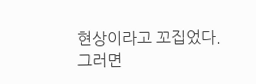현상이라고 꼬집었다.
그러면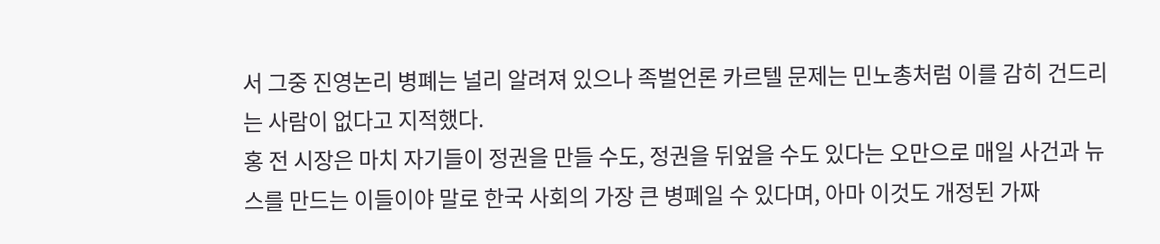서 그중 진영논리 병폐는 널리 알려져 있으나 족벌언론 카르텔 문제는 민노총처럼 이를 감히 건드리는 사람이 없다고 지적했다.
홍 전 시장은 마치 자기들이 정권을 만들 수도, 정권을 뒤엎을 수도 있다는 오만으로 매일 사건과 뉴스를 만드는 이들이야 말로 한국 사회의 가장 큰 병폐일 수 있다며, 아마 이것도 개정된 가짜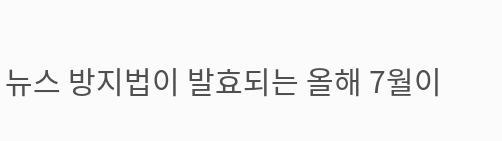뉴스 방지법이 발효되는 올해 7월이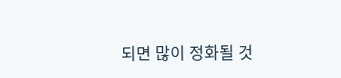되면 많이 정화될 것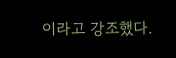이라고 강조했다.